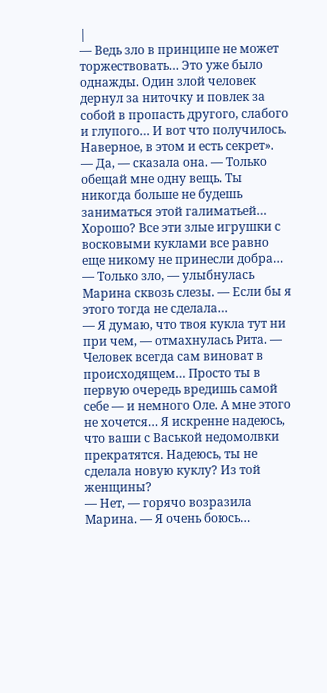|
— Ведь зло в принципе не может торжествовать… Это уже было однажды. Один злой человек дернул за ниточку и повлек за собой в пропасть другого, слабого и глупого… И вот что получилось. Наверное, в этом и есть секрет».
— Да, — сказала она. — Только обещай мне одну вещь. Ты никогда больше не будешь заниматься этой галиматьей… Хорошо? Все эти злые игрушки с восковыми куклами все равно еще никому не принесли добра…
— Только зло, — улыбнулась Марина сквозь слезы. — Если бы я этого тогда не сделала…
— Я думаю, что твоя кукла тут ни при чем, — отмахнулась Рита. — Человек всегда сам виноват в происходящем… Просто ты в первую очередь вредишь самой себе — и немного Оле. А мне этого не хочется… Я искренне надеюсь, что ваши с Васькой недомолвки прекратятся. Надеюсь, ты не сделала новую куклу? Из той женщины?
— Нет, — горячо возразила Марина. — Я очень боюсь…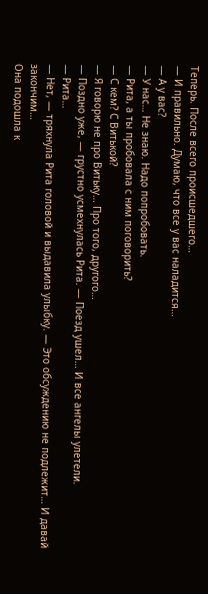Теперь. После всего происшедшего…
— И правильно. Думаю, что все у вас наладится…
— А у вас?
— У нас… Не знаю. Надо попробовать.
— Рита, а ты пробовала с ним поговорить?
— С кем? С Витькой?
— Я говорю не про Витьку… Про того, другого…
— Поздно уже, — грустно усмехнулась Рита. — Поезд ушел… И все ангелы улетели.
— Рита…
— Нет, — тряхнула Рита головой и выдавила улыбку. — Это обсуждению не подлежит… И давай закончим…
Она подошла к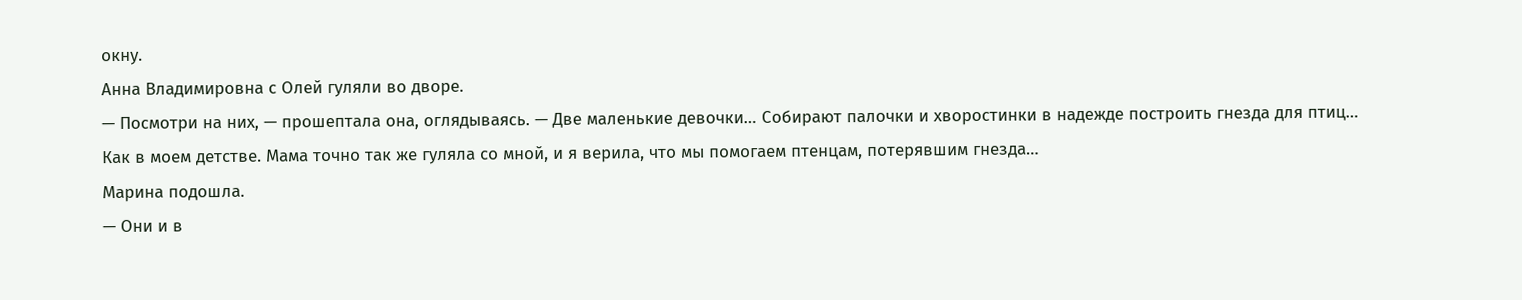окну.
Анна Владимировна с Олей гуляли во дворе.
— Посмотри на них, — прошептала она, оглядываясь. — Две маленькие девочки… Собирают палочки и хворостинки в надежде построить гнезда для птиц… Как в моем детстве. Мама точно так же гуляла со мной, и я верила, что мы помогаем птенцам, потерявшим гнезда…
Марина подошла.
— Они и в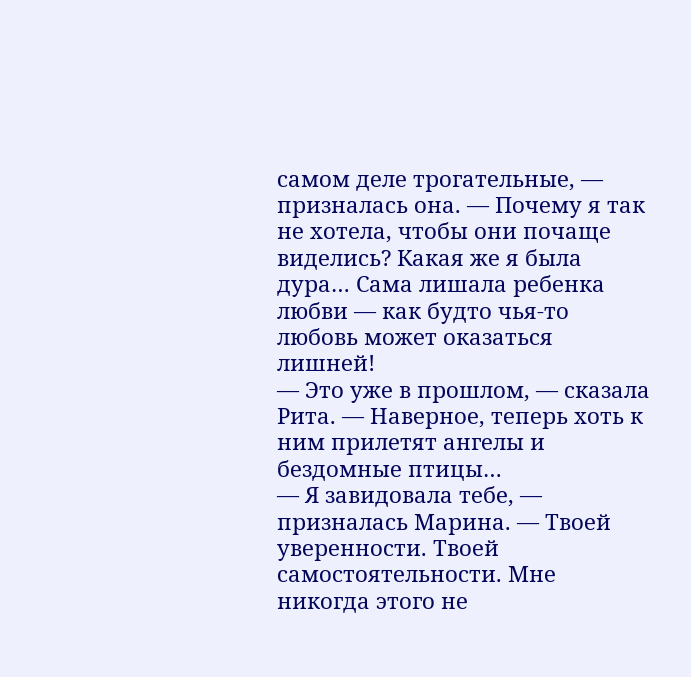самом деле трогательные, — призналась она. — Почему я так не хотела, чтобы они почаще виделись? Какая же я была дура… Сама лишала ребенка любви — как будто чья-то любовь может оказаться лишней!
— Это уже в прошлом, — сказала Рита. — Наверное, теперь хоть к ним прилетят ангелы и бездомные птицы…
— Я завидовала тебе, — призналась Марина. — Твоей уверенности. Твоей самостоятельности. Мне никогда этого не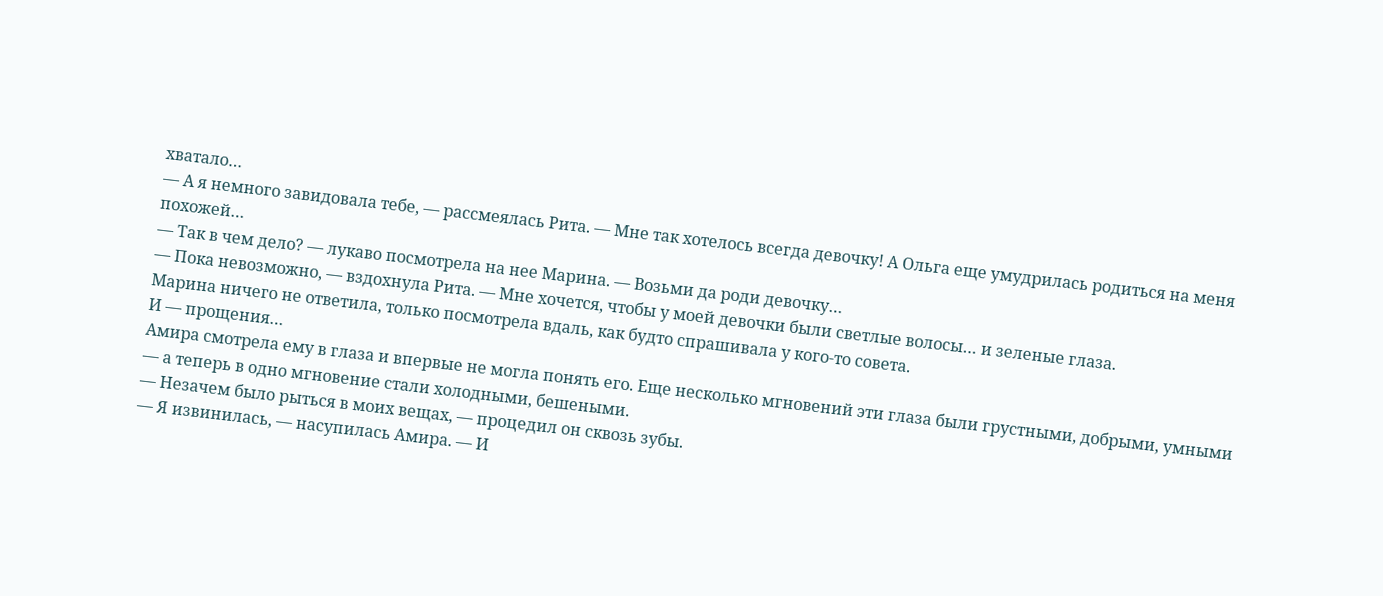хватало…
— А я немного завидовала тебе, — рассмеялась Рита. — Мне так хотелось всегда девочку! А Ольга еще умудрилась родиться на меня похожей…
— Так в чем дело? — лукаво посмотрела на нее Марина. — Возьми да роди девочку…
— Пока невозможно, — вздохнула Рита. — Мне хочется, чтобы у моей девочки были светлые волосы… и зеленые глаза.
Марина ничего не ответила, только посмотрела вдаль, как будто спрашивала у кого-то совета.
И — прощения…
Амира смотрела ему в глаза и впервые не могла понять его. Еще несколько мгновений эти глаза были грустными, добрыми, умными — а теперь в одно мгновение стали холодными, бешеными.
— Незачем было рыться в моих вещах, — процедил он сквозь зубы.
— Я извинилась, — насупилась Амира. — И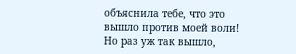объяснила тебе, что это вышло против моей воли! Но раз уж так вышло,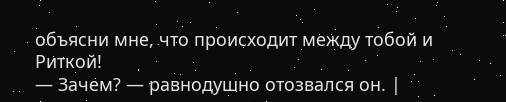объясни мне, что происходит между тобой и Риткой!
— Зачем? — равнодушно отозвался он. |